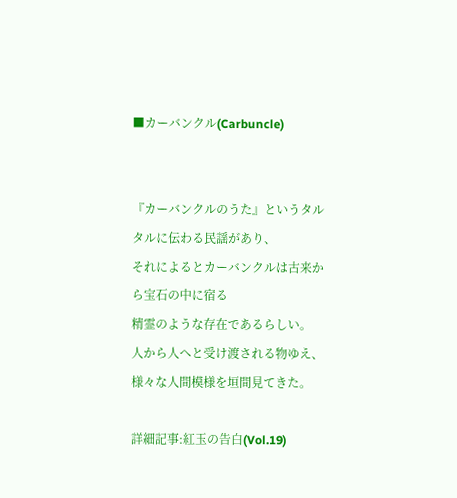■カーバンクル(Carbuncle)


『カーバンクルのうた』というタルタルに伝わる民謡があり、
それによるとカーバンクルは古来から宝石の中に宿る
精霊のような存在であるらしい。
人から人へと受け渡される物ゆえ、様々な人間模様を垣間見てきた。

詳細記事:紅玉の告白(Vol.19)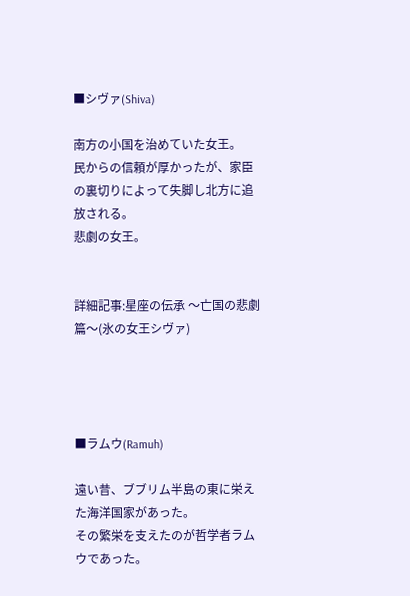■シヴァ(Shiva)

南方の小国を治めていた女王。
民からの信頼が厚かったが、家臣の裏切りによって失脚し北方に追放される。
悲劇の女王。


詳細記事:星座の伝承 〜亡国の悲劇篇〜(氷の女王シヴァ)




■ラムウ(Ramuh)

遠い昔、ブブリム半島の東に栄えた海洋国家があった。
その繁栄を支えたのが哲学者ラムウであった。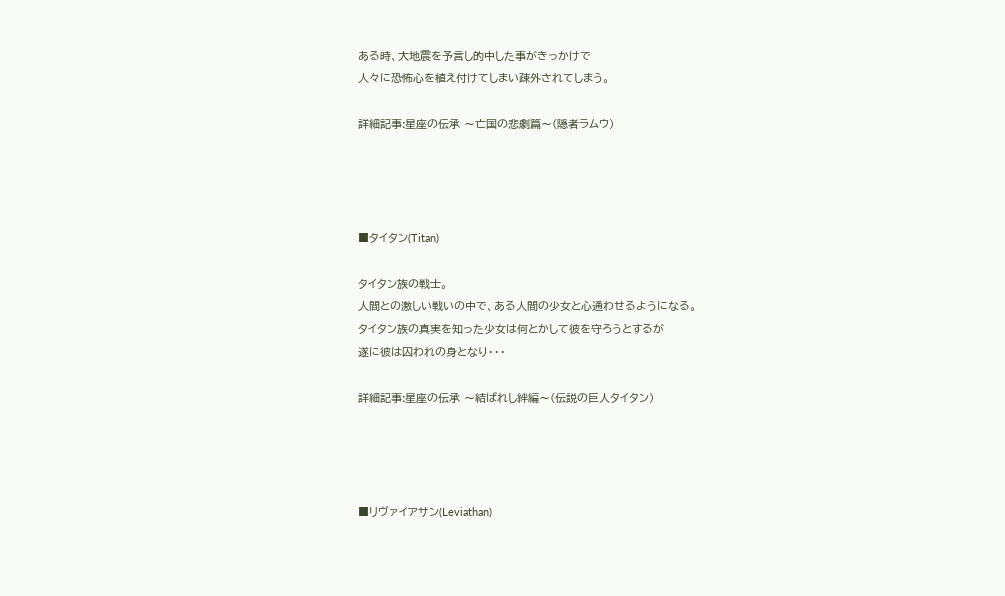ある時、大地震を予言し的中した事がきっかけで
人々に恐怖心を植え付けてしまい疎外されてしまう。

詳細記事:星座の伝承 〜亡国の悲劇篇〜(隠者ラムウ)




■タイタン(Titan)

タイタン族の戦士。
人間との激しい戦いの中で、ある人間の少女と心通わせるようになる。
タイタン族の真実を知った少女は何とかして彼を守ろうとするが
遂に彼は囚われの身となり・・・

詳細記事:星座の伝承 〜結ばれし絆編〜(伝説の巨人タイタン)




■リヴァイアサン(Leviathan)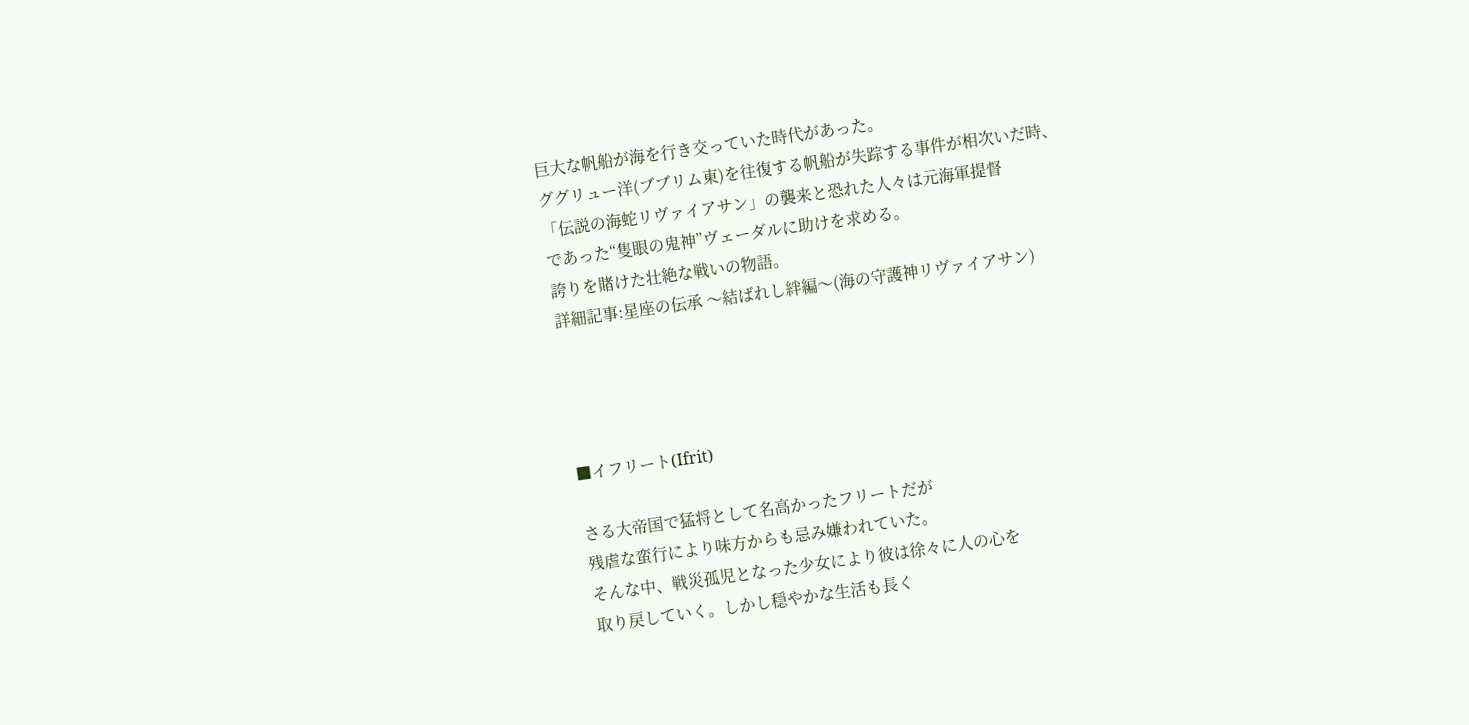巨大な帆船が海を行き交っていた時代があった。
ググリュー洋(ブブリム東)を往復する帆船が失踪する事件が相次いだ時、
「伝説の海蛇リヴァイアサン」の襲来と恐れた人々は元海軍提督
であった“隻眼の鬼神”ヴェーダルに助けを求める。
誇りを賭けた壮絶な戦いの物語。
詳細記事:星座の伝承 〜結ばれし絆編〜(海の守護神リヴァイアサン)




■イフリート(Ifrit)

さる大帝国で猛将として名高かったフリートだが
残虐な蛮行により味方からも忌み嫌われていた。
そんな中、戦災孤児となった少女により彼は徐々に人の心を
取り戻していく。しかし穏やかな生活も長く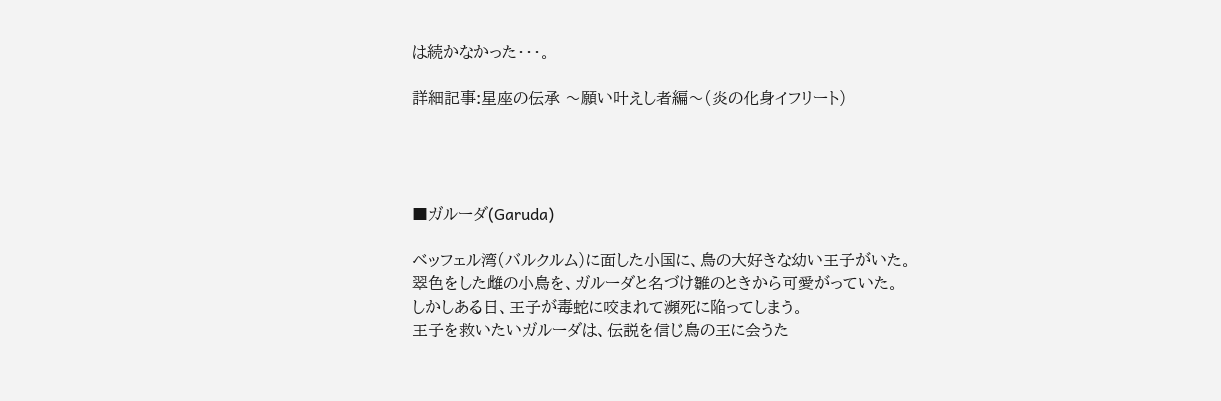は続かなかった・・・。

詳細記事:星座の伝承 〜願い叶えし者編〜(炎の化身イフリート)




■ガルーダ(Garuda)

ベッフェル湾(バルクルム)に面した小国に、鳥の大好きな幼い王子がいた。
翠色をした雌の小鳥を、ガルーダと名づけ雛のときから可愛がっていた。
しかしある日、王子が毒蛇に咬まれて瀕死に陥ってしまう。
王子を救いたいガルーダは、伝説を信じ鳥の王に会うた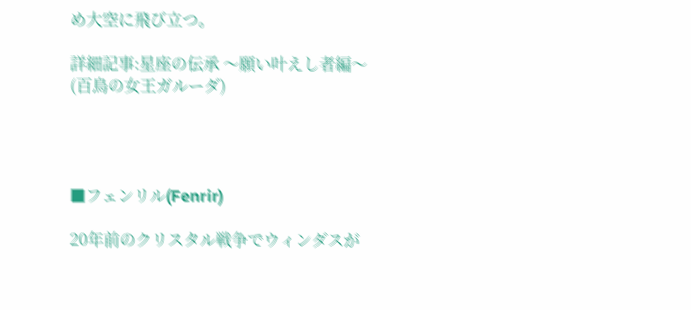め大空に飛び立つ。

詳細記事:星座の伝承 〜願い叶えし者編〜(百鳥の女王ガルーダ)




■フェンリル(Fenrir)

20年前のクリスタル戦争でウィンダスが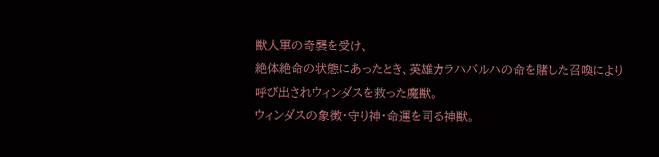獣人軍の奇襲を受け、
絶体絶命の状態にあったとき、英雄カラハバルハの命を賭した召喚により
呼び出されウィンダスを救った魔獣。
ウィンダスの象徴・守り神・命運を司る神獣。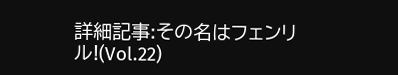詳細記事:その名はフェンリル!(Vol.22)